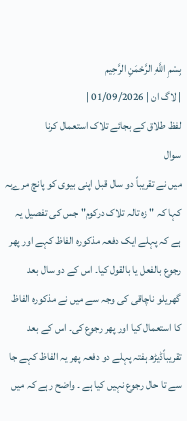بِسْمِ اللَّهِ الرَّحْمَنِ الرَّحِيم
| لاگ ان | 01/09/2026 |
لفظ طلاق کے بجائے تلاک استعمال کرنا
سوال
میں نے تقریباً دو سال قبل اپنی بیوی کو پانچ مرےبہ کہا کہ " زہ تالہ تلاک درکوم" جس کی تفصیل یہ ہے کہ پہلے ایک دفعہ مذکورہ الفاظ کہے اور پھر رجوع بالفعل یا بالقول کیا۔ اس کے دو سال بعد گھریلو ناچاقی کی وجہ سے میں نے مذکورہ الفاظ کا استعمال کیا اور پھر رجوع کی۔ اس کے بعد تقریباًڈیڑھ ہفتہ پہلے دو دفعہ پھر یہ الفاظ کہے جا سے تا حال رجوع نہیں کیا ہے ۔ واضح رہے کہ میں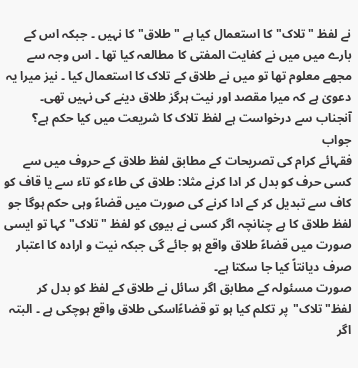نے لفظ "تلاک" کا استعمال کیا ہے "طلاق" کا نہیں ۔ جبکہ اس کے بارے میں میں نے کفایت المفتی کا مطالعہ کیا تھا ۔ اس وجہ سے مجھے معلوم تھا تو میں نے طلاق کے تلاک کا استعمال کیا ۔ نیز میرا یہ دعویٰ ہے کہ میرا مقصد اور نیت ہرگز طلاق دینے کی نہیں تھی۔ آنجناب سے درخواست ہے لفظ تلاک کا شریعت میں کیا حکم ہے؟
جواب
فقہائے کرام کی تصریحات کے مطابق لفظ طلاق کے حروف میں سے کسی حرف کو بدل کر ادا کرنے مثلا: طلاق کی طاء کو تاء سے یا قاف کو کاف سے تبدیل کر کے ادا کرنے کی صورت میں قضاءً وہی حکم ہوگا جو لفظ طلاق کا ہے چنانچہ اگر کسی نے بیوی کو لفظ "تلاک" کہا تو ایسی صورت میں قضاءً طلاق واقع ہو جائے گی جبکہ نیت و ارادہ کا اعتبار صرف دیانتاً کیا جا سکتا ہے۔
صورت مسئولہ کے مطابق اگر سائل نے طلاق کے لفظ کو بدل کر لفظ"تلاک"پر تکلم کیا ہو تو قضاءًاسکی طلاق واقع ہوچکی ہے ۔ البتہ اگر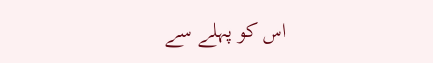اس کو پہلے سے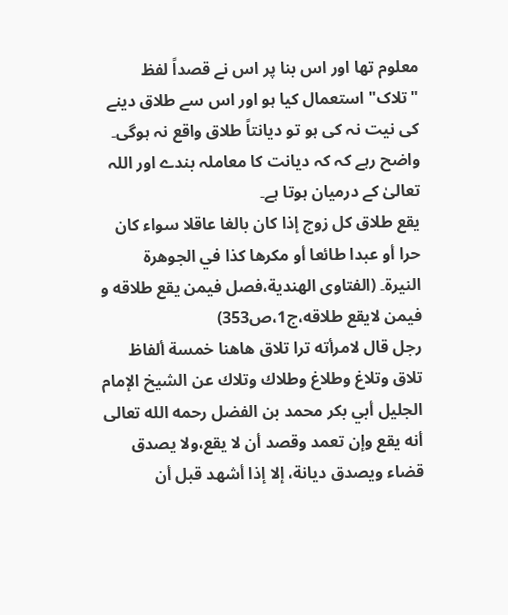معلوم تھا اور اس بنا پر اس نے قصداً لفظ "تلاک" استعمال کیا ہو اور اس سے طلاق دینے کی نیت نہ کی ہو تو دیانتاً طلاق واقع نہ ہوگی۔ واضح رہے کہ کہ دیانت کا معاملہ بندے اور اللہ تعالیٰ کے درمیان ہوتا ہے۔
يقع طلاق كل زوج إذا كان بالغا عاقلا سواء كان حرا أو عبدا طائعا أو مكرها كذا في الجوهرة النيرة۔ (الفتاوى الهندية،فصل فيمن يقع طلاقه و فيمن لايقع طلاقه،ج1،ص353)
رجل قال لامرأته ترا تلاق هاهنا خمسة ألفاظ تلاق وتلاغ وطلاغ وطلاك وتلاك عن الشيخ الإمام الجليل أبي بكر محمد بن الفضل رحمه الله تعالى أنه يقع وإن تعمد وقصد أن لا يقع،ولا يصدق قضاء ويصدق ديانة، إلا إذا أشهد قبل أن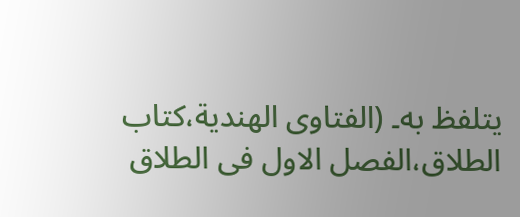يتلفظ به۔ (الفتاوى الهندية،كتاب الطلاق،الفصل الاول فى الطلاق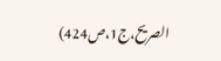الصريح،ج1،ص424)